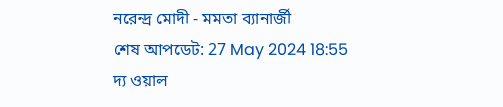নরেন্দ্র মোদী - মমতা ব্যানার্জী
শেষ আপডেট: 27 May 2024 18:55
দ্য ওয়াল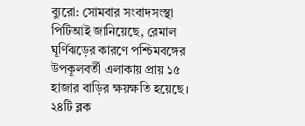ব্যুরো: সোমবার সংবাদসংস্থা পিটিআই জানিয়েছে, রেমাল ঘূর্ণিঝড়ের কারণে পশ্চিমবঙ্গের উপকূলবর্তী এলাকায় প্রায় ১৫ হাজার বাড়ির ক্ষয়ক্ষতি হয়েছে। ২৪টি ব্লক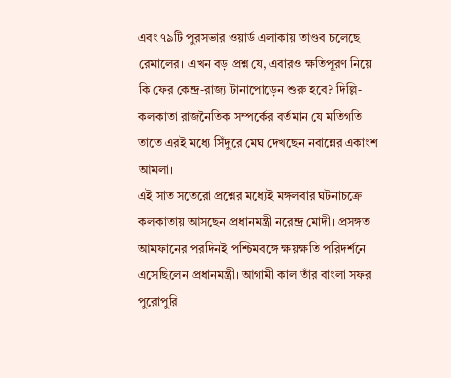এবং ৭৯টি পুরসভার ওয়ার্ড এলাকায় তাণ্ডব চলেছে রেমালের। এখন বড় প্রশ্ন যে, এবারও ক্ষতিপূরণ নিয়ে কি ফের কেন্দ্র-রাজ্য টানাপোড়েন শুরু হবে? দিল্লি-কলকাতা রাজনৈতিক সম্পর্কের বর্তমান যে মতিগতি তাতে এরই মধ্যে সিঁদুরে মেঘ দেখছেন নবান্নের একাংশ আমলা।
এই সাত সতেরো প্রশ্নের মধ্যেই মঙ্গলবার ঘটনাচক্রে কলকাতায় আসছেন প্রধানমন্ত্রী নরেন্দ্র মোদী। প্রসঙ্গত আমফানের পরদিনই পশ্চিমবঙ্গে ক্ষয়ক্ষতি পরিদর্শনে এসেছিলেন প্রধানমন্ত্রী। আগামী কাল তাঁর বাংলা সফর পুরোপুরি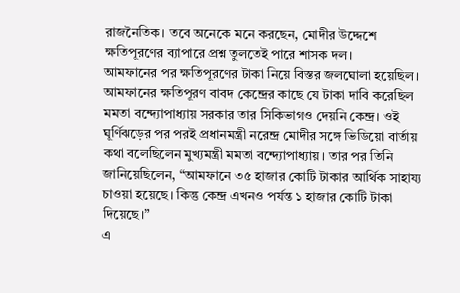রাজনৈতিক। তবে অনেকে মনে করছেন, মোদীর উদ্দেশে ক্ষতিপূরণের ব্যাপারে প্রশ্ন তুলতেই পারে শাসক দল।
আমফানের পর ক্ষতিপূরণের টাকা নিয়ে বিস্তর জলঘোলা হয়েছিল। আমফানের ক্ষতিপূরণ বাবদ কেন্দ্রের কাছে যে টাকা দাবি করেছিল মমতা বন্দ্যোপাধ্যায় সরকার তার সিকিভাগও দেয়নি কেন্দ্র। ওই ঘূর্ণিঝড়ের পর পরই প্রধানমন্ত্রী নরেন্দ্র মোদীর সঙ্গে ভিডিয়ো বার্তায় কথা বলেছিলেন মুখ্যমন্ত্রী মমতা বন্দ্যোপাধ্যায়। তার পর তিনি জানিয়েছিলেন, “আমফানে ৩৫ হাজার কোটি টাকার আর্থিক সাহায্য চাওয়া হয়েছে। কিন্তু কেন্দ্র এখনও পর্যন্ত ১ হাজার কোটি টাকা দিয়েছে।”
এ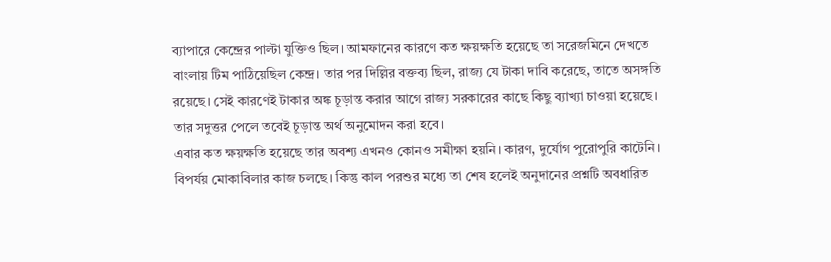ব্যাপারে কেন্দ্রের পাল্টা যুক্তিও ছিল। আমফানের কারণে কত ক্ষয়ক্ষতি হয়েছে তা সরেজমিনে দেখতে বাংলায় টিম পাঠিয়েছিল কেন্দ্র। তার পর দিল্লির বক্তব্য ছিল, রাজ্য যে টাকা দাবি করেছে, তাতে অসঙ্গতি রয়েছে। সেই কারণেই টাকার অঙ্ক চূড়ান্ত করার আগে রাজ্য সরকারের কাছে কিছু ব্যাখ্যা চাওয়া হয়েছে। তার সদুত্তর পেলে তবেই চূড়ান্ত অর্থ অনুমোদন করা হবে।
এবার কত ক্ষয়ক্ষতি হয়েছে তার অবশ্য এখনও কোনও সমীক্ষা হয়নি। কারণ, দুর্যোগ পুরোপুরি কাটেনি। বিপর্যয় মোকাবিলার কাজ চলছে। কিন্তু কাল পরশুর মধ্যে তা শেষ হলেই অনুদানের প্রশ্নটি অবধারিত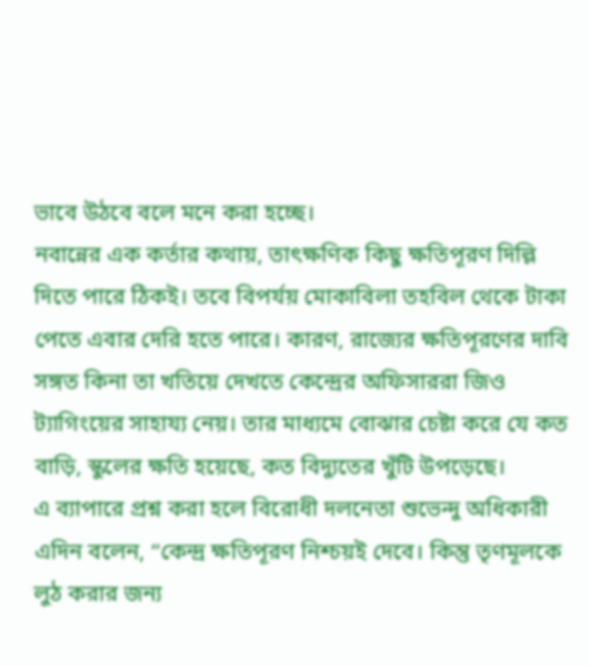ভাবে উঠবে বলে মনে করা হচ্ছে।
নবান্নের এক কর্তার কথায়, তাৎক্ষণিক কিছু ক্ষতিপূরণ দিল্লি দিতে পারে ঠিকই। তবে বিপর্যয় মোকাবিলা তহবিল থেকে টাকা পেতে এবার দেরি হতে পারে। কারণ, রাজ্যের ক্ষতিপূরণের দাবি সঙ্গত কিনা তা খতিয়ে দেখতে কেন্দ্রের অফিসাররা জিও ট্যাগিংয়ের সাহায্য নেয়। তার মাধ্যমে বোঝার চেষ্টা করে যে কত বাড়ি, স্কুলের ক্ষতি হয়েছে, কত বিদ্যুতের খুঁটি উপড়েছে।
এ ব্যাপারে প্রশ্ন করা হলে বিরোধী দলনেতা শুভেন্দু অধিকারী এদিন বলেন, “কেন্দ্র ক্ষতিপূরণ নিশ্চয়ই দেবে। কিন্তু তৃণমূলকে লুঠ করার জন্য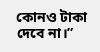কোনও টাকা দেবে না।”